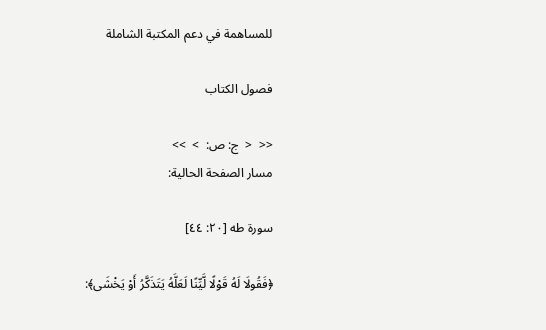للمساهمة في دعم المكتبة الشاملة

فصول الكتاب

<<  <  ج: ص:  >  >>
مسار الصفحة الحالية:

سورة طه [٢٠: ٤٤]

﴿فَقُولَا لَهُ قَوْلًا لَّيِّنًا لَعَلَّهُ يَتَذَكَّرُ أَوْ يَخْشَى﴾: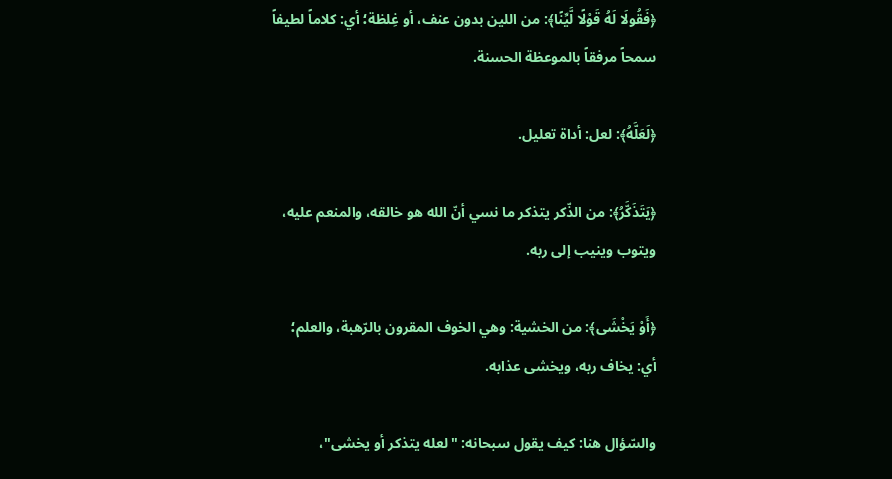﴿فَقُولَا لَهُ قَوْلًا لَّيِّنًا﴾: من اللين بدون عنف، أو غِلظة؛ أي: كلاماً لطيفاً سمحاً مرفقاً بالموعظة الحسنة.

﴿لَعَلَّهُ﴾: لعل: أداة تعليل.

﴿يَتَذَكَّرُ﴾: من الذّكر يتذكر ما نسي أنّ الله هو خالقه، والمنعم عليه، ويتوب وينيب إلى ربه.

﴿أَوْ يَخْشَى﴾: من الخشية: وهي الخوف المقرون بالرّهبة، والعلم؛ أي: يخاف ربه، ويخشى عذابه.

والسّؤال هنا: كيف يقول سبحانه: "لعله يتذكر أو يخشى"،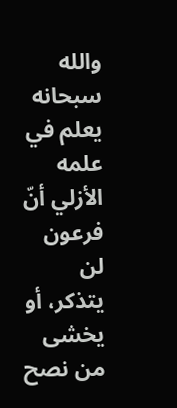والله سبحانه يعلم في علمه الأزلي أنّ فرعون لن يتذكر، أو يخشى من نصح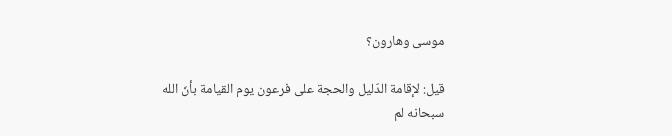موسى وهارون؟

قيل: لإقامة الدّليل والحجة على فرعون يوم القيامة بأنّ الله سبحانه لم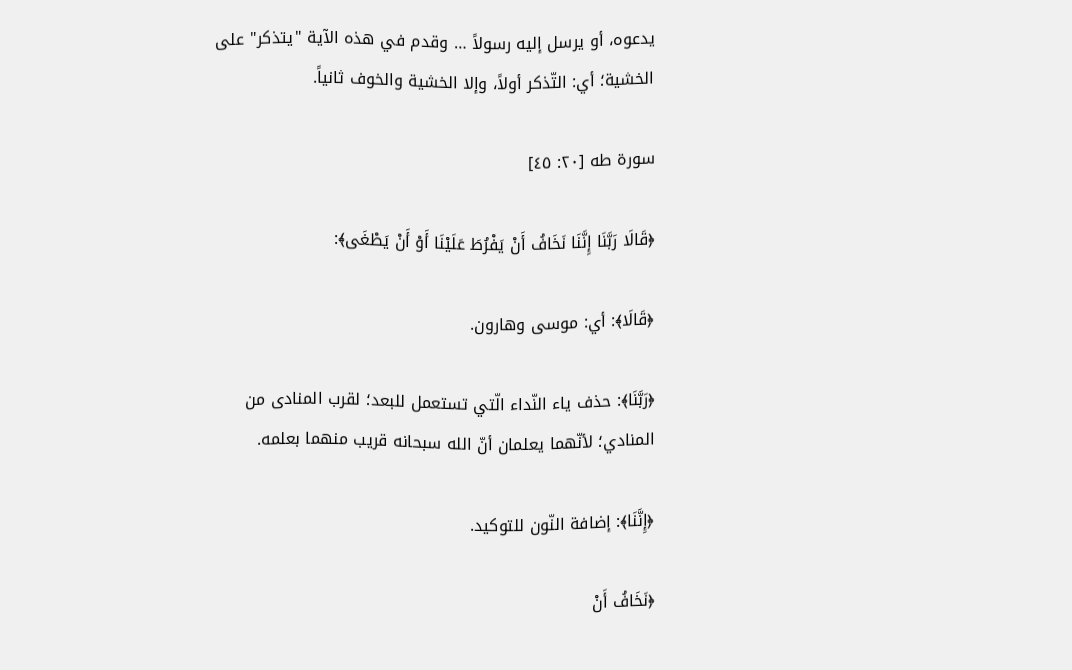يدعوه، أو يرسل إليه رسولاً … وقدم في هذه الآية "يتذكر" على الخشية؛ أي: التّذكر أولاً، وإلا الخشية والخوف ثانياً.

سورة طه [٢٠: ٤٥]

﴿قَالَا رَبَّنَا إِنَّنَا نَخَافُ أَنْ يَفْرُطَ عَلَيْنَا أَوْ أَنْ يَطْغَى﴾:

﴿قَالَا﴾: أي: موسى وهارون.

﴿رَبَّنَا﴾: حذف ياء النّداء الّتي تستعمل للبعد؛ لقرب المنادى من المنادي؛ لأنّهما يعلمان أنّ الله سبحانه قريب منهما بعلمه.

﴿إِنَّنَا﴾: إضافة النّون للتوكيد.

﴿نَخَافُ أَنْ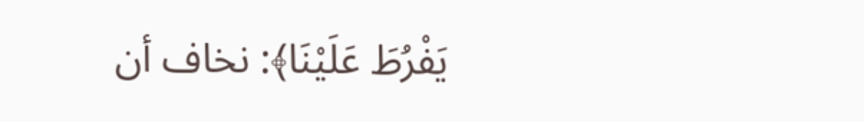يَفْرُطَ عَلَيْنَا﴾: نخاف أن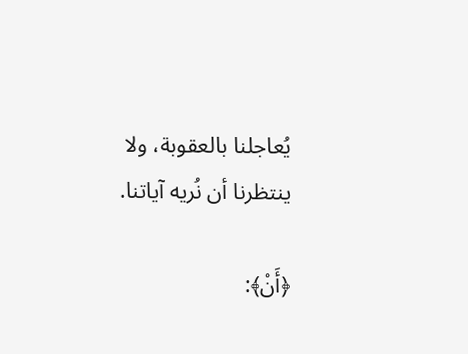يُعاجلنا بالعقوبة، ولا ينتظرنا أن نُريه آياتنا.

﴿أَنْ﴾: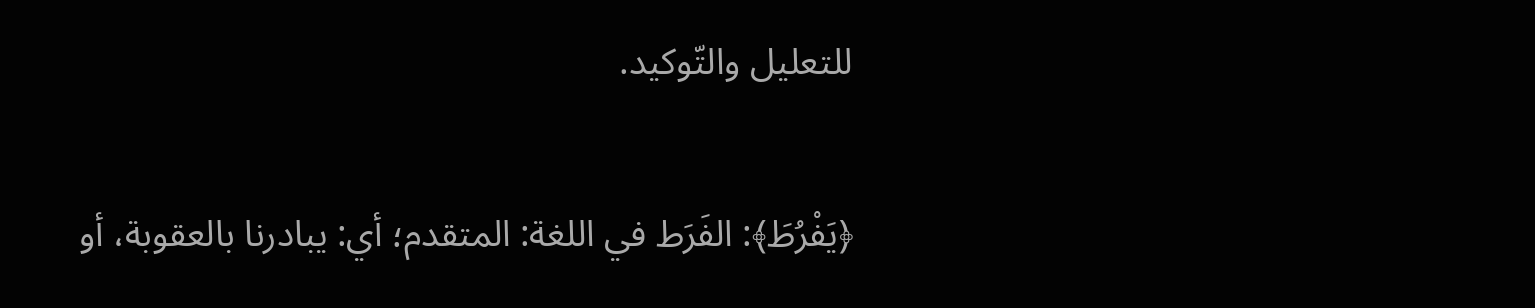للتعليل والتّوكيد.

﴿يَفْرُطَ﴾: الفَرَط في اللغة: المتقدم؛ أي: يبادرنا بالعقوبة، أو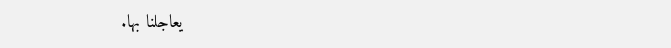يعاجلنا بها.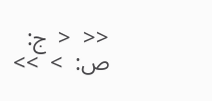<<  <  ج: ص:  >  >>